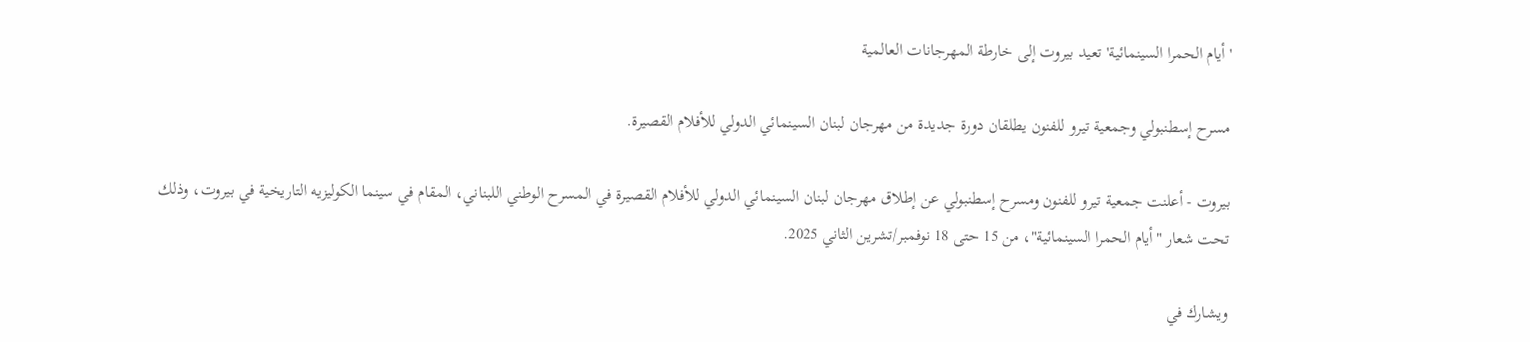'أيام الحمرا السينمائية' تعيد بيروت إلى خارطة المهرجانات العالمية

مسرح إسطنبولي وجمعية تيرو للفنون يطلقان دورة جديدة من مهرجان لبنان السينمائي الدولي للأفلام القصيرة.

بيروت - أعلنت جمعية تيرو للفنون ومسرح إسطنبولي عن إطلاق مهرجان لبنان السينمائي الدولي للأفلام القصيرة في المسرح الوطني اللبناني، المقام في سينما الكوليزيه التاريخية في بيروت، وذلك تحت شعار "أيام الحمرا السينمائية"، من 15 حتى 18 نوفمبر/تشرين الثاني 2025.

ويشارك في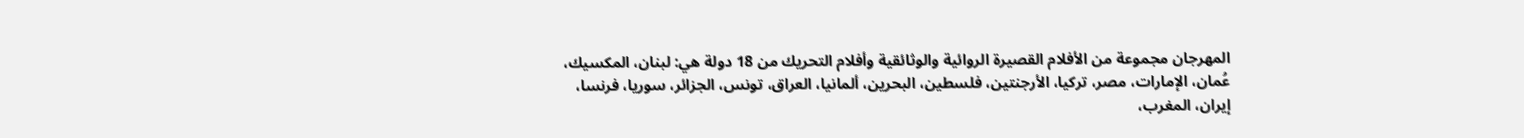المهرجان مجموعة من الأفلام القصيرة الروائية والوثائقية وأفلام التحريك من 18 دولة هي: لبنان، المكسيك، عُمان، الإمارات، مصر، تركيا، الأرجنتين، فلسطين، البحرين، ألمانيا، العراق، تونس، الجزائر، سوريا، فرنسا، إيران، المغرب،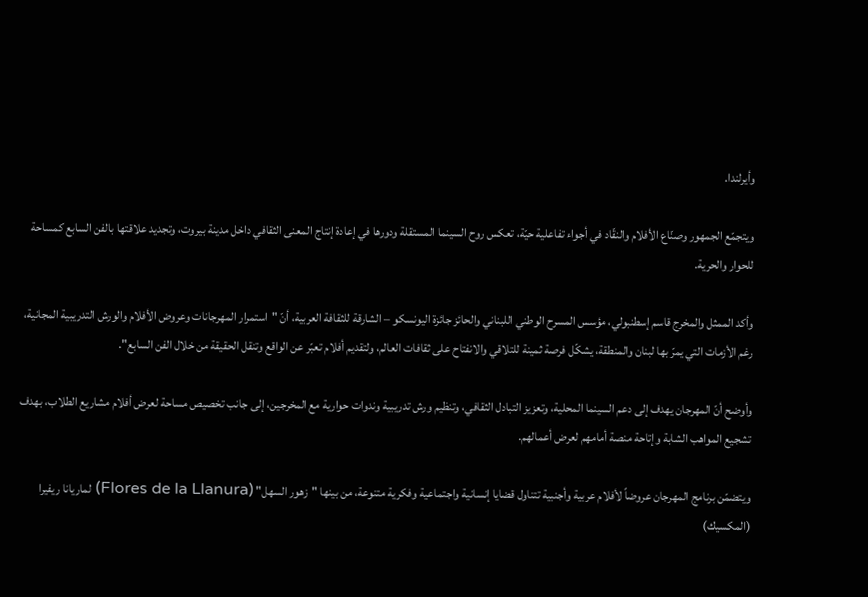وأيرلندا.

ويتجمّع الجمهور وصنّاع الأفلام والنقّاد في أجواء تفاعلية حيّة، تعكس روح السينما المستقلة ودورها في إعادة إنتاج المعنى الثقافي داخل مدينة بيروت، وتجديد علاقتها بالفن السابع كمساحة للحوار والحرية.

وأكد الممثل والمخرج قاسم إسطنبولي، مؤسس المسرح الوطني اللبناني والحائز جائزة اليونسكو – الشارقة للثقافة العربية، أنّ "استمرار المهرجانات وعروض الأفلام والورش التدريبية المجانية، رغم الأزمات التي يمرّ بها لبنان والمنطقة، يشكّل فرصة ثمينة للتلاقي والانفتاح على ثقافات العالم، ولتقديم أفلام تعبّر عن الواقع وتنقل الحقيقة من خلال الفن السابع".

وأوضح أنّ المهرجان يهدف إلى دعم السينما المحلية، وتعزيز التبادل الثقافي، وتنظيم ورش تدريبية وندوات حوارية مع المخرجين، إلى جانب تخصيص مساحة لعرض أفلام مشاريع الطلاب، بهدف تشجيع المواهب الشابة وإتاحة منصة أمامهم لعرض أعمالهم.

ويتضمّن برنامج المهرجان عروضاً لأفلام عربية وأجنبية تتناول قضايا إنسانية واجتماعية وفكرية متنوعة، من بينها "زهور السهل" (Flores de la Llanura) لماريانا ريفيرا (المكسيك)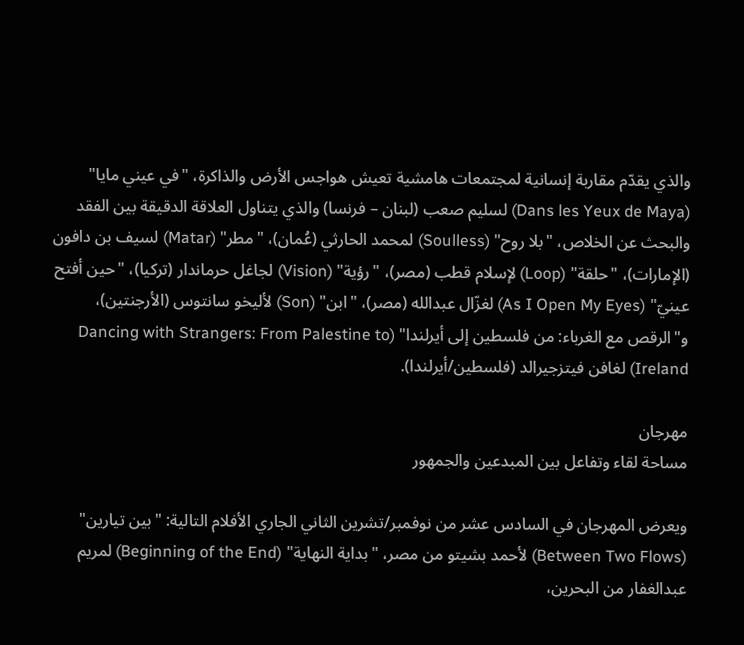والذي يقدّم مقاربة إنسانية لمجتمعات هامشية تعيش هواجس الأرض والذاكرة، "في عيني مايا" (Dans les Yeux de Maya) لسليم صعب (لبنان – فرنسا) والذي يتناول العلاقة الدقيقة بين الفقد والبحث عن الخلاص، "بلا روح" (Soulless) لمحمد الحارثي (عُمان)، "مطر" (Matar) لسيف بن دافون (الإمارات)، "حلقة" (Loop) لإسلام قطب (مصر)، "رؤية" (Vision) لجاغل حرماندار (تركيا)، "حين أفتح عينيّ" (As I Open My Eyes) لغزّال عبدالله (مصر)، "ابن" (Son) لأليخو سانتوس (الأرجنتين)، و"الرقص مع الغرباء: من فلسطين إلى أيرلندا" (Dancing with Strangers: From Palestine to Ireland) لغافن فيتزجيرالد (فلسطين/أيرلندا).

مهرجان
مساحة لقاء وتفاعل بين المبدعين والجمهور

ويعرض المهرجان في السادس عشر من نوفمبر/تشرين الثاني الجاري الأفلام التالية: "بين تيارين" (Between Two Flows) لأحمد بشيتو من مصر، "بداية النهاية" (Beginning of the End) لمريم عبدالغفار من البحرين،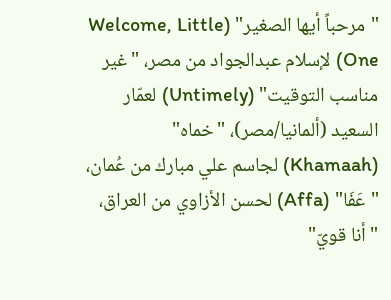"مرحباً أيها الصغير" (Welcome, Little One) لإسلام عبدالجواد من مصر، "غير مناسب التوقيت" (Untimely) لعمّار السعيد (ألمانيا/مصر)، "خماه" (Khamaah) لجاسم علي مبارك من عُمان، "عَفَا" (Affa) لحسن الأزاوي من العراق، "أنا قويّ"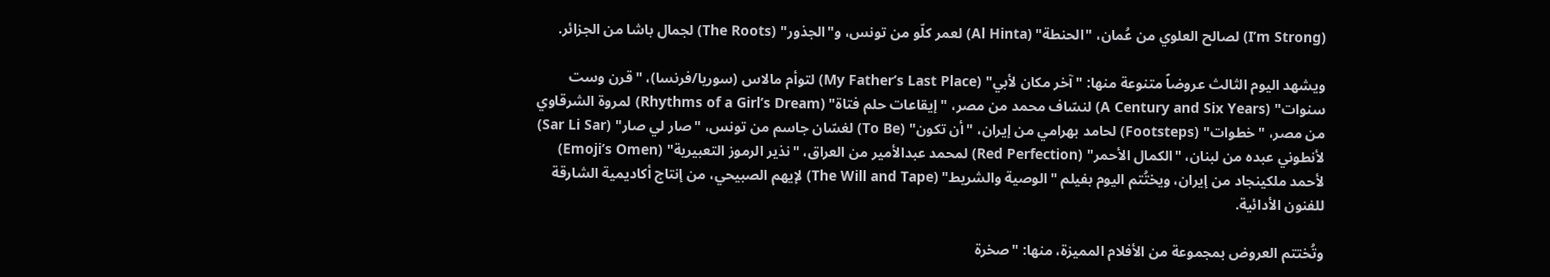(I’m Strong) لصالح العلوي من عُمان، "الحنطة" (Al Hinta) لعمر كلّو من تونس، و"الجذور" (The Roots) لجمال باشا من الجزائر.

ويشهد اليوم الثالث عروضاً متنوعة منها: "آخر مكان لأبي" (My Father’s Last Place) لتوأم مالاس (سوريا/فرنسا)، "قرن وست سنوات" (A Century and Six Years) لنسّاف محمد من مصر، "إيقاعات حلم فتاة" (Rhythms of a Girl’s Dream) لمروة الشرقاوي من مصر، "خطوات" (Footsteps) لحامد بهرامي من إيران، "أن تكون" (To Be) لغسّان جاسم من تونس، "صار لي صار" (Sar Li Sar) لأنطوني عبده من لبنان، "الكمال الأحمر" (Red Perfection) لمحمد عبدالأمير من العراق، "نذير الرموز التعبيرية" (Emoji’s Omen) لأحمد ملكينجاد من إيران، ويختُتم اليوم بفيلم "الوصية والشريط" (The Will and Tape) لإيهم الصبيحي، من إنتاج أكاديمية الشارقة للفنون الأدائية.

وتُختتم العروض بمجموعة من الأفلام المميزة، منها: "صخرة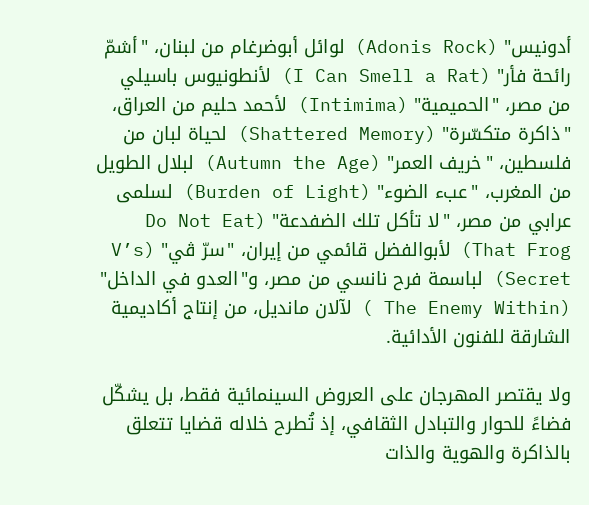أدونيس" (Adonis Rock) لوائل أبوضرغام من لبنان، "أشمّ رائحة فأر" (I Can Smell a Rat) لأنطونيوس باسيلي من مصر، "الحميمية" (Intimima) لأحمد حليم من العراق، "ذاكرة متكسّرة" (Shattered Memory) لحياة لبان من فلسطين، "خريف العمر" (Autumn the Age) لبلال الطويل من المغرب، "عبء الضوء" (Burden of Light) لسلمى عرابي من مصر، "لا تأكل تلك الضفدعة" (Do Not Eat That Frog) لأبوالفضل قائمي من إيران، "سرّ ڤي" (V’s Secret) لباسمة فرح نانسي من مصر، و"العدو في الداخل" (The Enemy Within ) لآلان مانديل، من إنتاج أكاديمية الشارقة للفنون الأدائية.

ولا يقتصر المهرجان على العروض السينمائية فقط، بل يشكّل فضاءً للحوار والتبادل الثقافي، إذ تُطرح خلاله قضايا تتعلق بالذاكرة والهوية والذات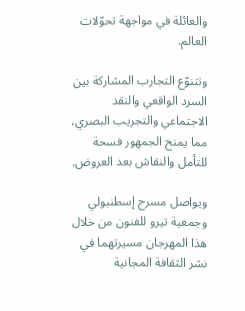والعائلة في مواجهة تحوّلات العالم.

وتتنوّع التجارب المشاركة بين السرد الواقعي والنقد الاجتماعي والتجريب البصري، مما يمنح الجمهور فسحة للتأمل والنقاش بعد العروض.

ويواصل مسرح إسطنبولي وجمعية تيرو للفنون من خلال هذا المهرجان مسيرتهما في نشر الثقافة المجانية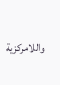واللامركزية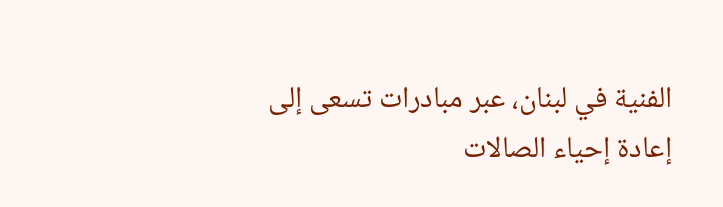الفنية في لبنان، عبر مبادرات تسعى إلى إعادة إحياء الصالات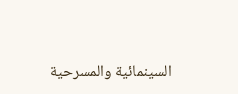السينمائية والمسرحية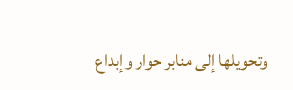وتحويلها إلى منابر حوار وإبداع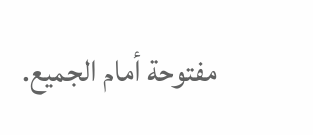مفتوحة أمام الجميع.